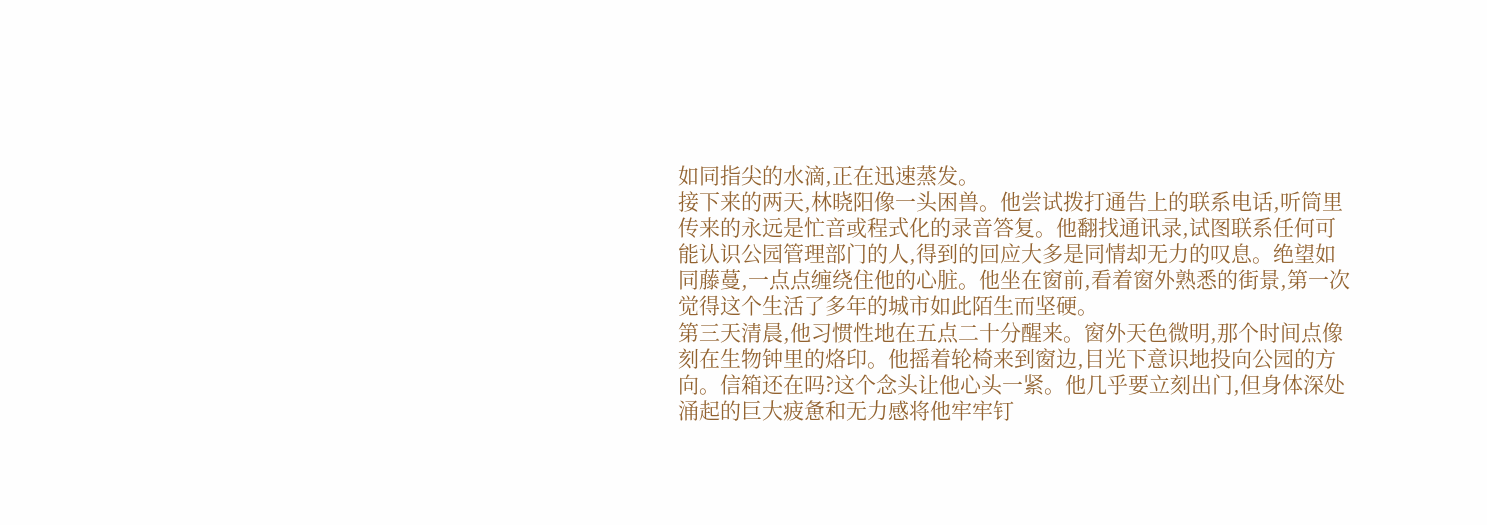如同指尖的水滴,正在迅速蒸发。
接下来的两天,林晓阳像一头困兽。他尝试拨打通告上的联系电话,听筒里传来的永远是忙音或程式化的录音答复。他翻找通讯录,试图联系任何可能认识公园管理部门的人,得到的回应大多是同情却无力的叹息。绝望如同藤蔓,一点点缠绕住他的心脏。他坐在窗前,看着窗外熟悉的街景,第一次觉得这个生活了多年的城市如此陌生而坚硬。
第三天清晨,他习惯性地在五点二十分醒来。窗外天色微明,那个时间点像刻在生物钟里的烙印。他摇着轮椅来到窗边,目光下意识地投向公园的方向。信箱还在吗?这个念头让他心头一紧。他几乎要立刻出门,但身体深处涌起的巨大疲惫和无力感将他牢牢钉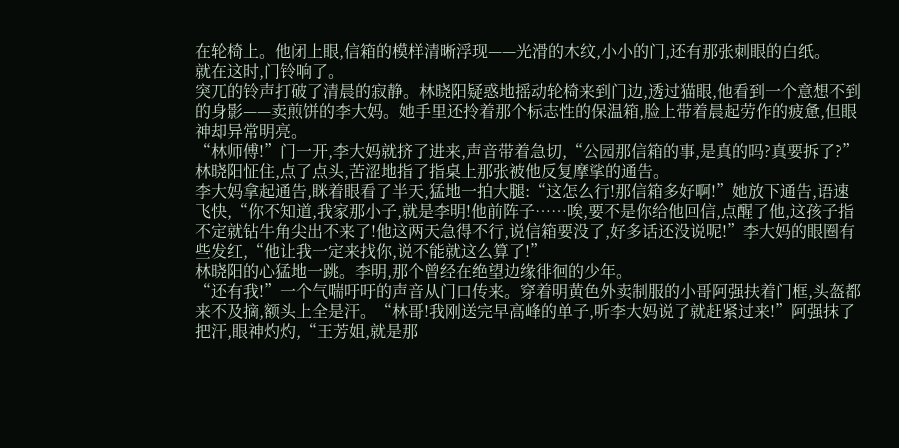在轮椅上。他闭上眼,信箱的模样清晰浮现——光滑的木纹,小小的门,还有那张刺眼的白纸。
就在这时,门铃响了。
突兀的铃声打破了清晨的寂静。林晓阳疑惑地摇动轮椅来到门边,透过猫眼,他看到一个意想不到的身影——卖煎饼的李大妈。她手里还拎着那个标志性的保温箱,脸上带着晨起劳作的疲惫,但眼神却异常明亮。
“林师傅!”门一开,李大妈就挤了进来,声音带着急切,“公园那信箱的事,是真的吗?真要拆了?”
林晓阳怔住,点了点头,苦涩地指了指桌上那张被他反复摩挲的通告。
李大妈拿起通告,眯着眼看了半天,猛地一拍大腿:“这怎么行!那信箱多好啊!”她放下通告,语速飞快,“你不知道,我家那小子,就是李明!他前阵子……唉,要不是你给他回信,点醒了他,这孩子指不定就钻牛角尖出不来了!他这两天急得不行,说信箱要没了,好多话还没说呢!”李大妈的眼圈有些发红,“他让我一定来找你,说不能就这么算了!”
林晓阳的心猛地一跳。李明,那个曾经在绝望边缘徘徊的少年。
“还有我!”一个气喘吁吁的声音从门口传来。穿着明黄色外卖制服的小哥阿强扶着门框,头盔都来不及摘,额头上全是汗。“林哥!我刚送完早高峰的单子,听李大妈说了就赶紧过来!”阿强抹了把汗,眼神灼灼,“王芳姐,就是那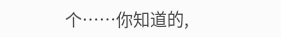个……你知道的,